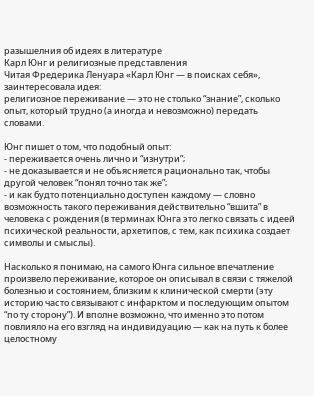разышелния об идеях в литературе
Карл Юнг и религиозные представления
Читая Фредерика Ленуара «Карл Юнг — в поисках себя», заинтересовала идея:
религиозное переживание — это не столько “знание”, сколько опыт, который трудно (а иногда и невозможно) передать словами.

Юнг пишет о том, что подобный опыт:
- переживается очень лично и “изнутри”;
- не доказывается и не объясняется рационально так, чтобы другой человек “понял точно так же”;
- и как будто потенциально доступен каждому — словно возможность такого переживания действительно “вшита” в человека с рождения (в терминах Юнга это легко связать с идеей психической реальности, архетипов, с тем, как психика создает символы и смыслы).

Насколько я понимаю, на самого Юнга сильное впечатление произвело переживание, которое он описывал в связи с тяжелой болезнью и состоянием, близким к клинической смерти (эту историю часто связывают с инфарктом и последующим опытом “по ту сторону”). И вполне возможно, что именно это потом повлияло на его взгляд на индивидуацию — как на путь к более целостному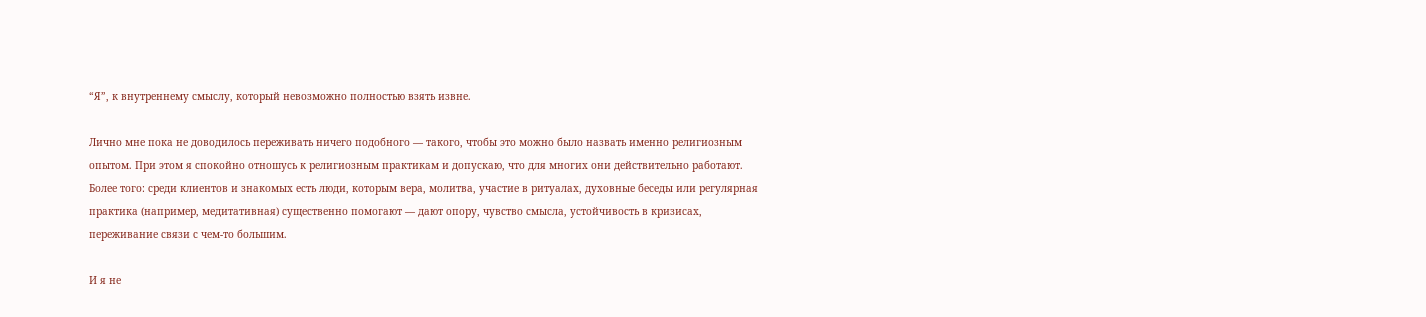“Я”, к внутреннему смыслу, который невозможно полностью взять извне.

Лично мне пока не доводилось переживать ничего подобного — такого, чтобы это можно было назвать именно религиозным опытом. При этом я спокойно отношусь к религиозным практикам и допускаю, что для многих они действительно работают. Более того: среди клиентов и знакомых есть люди, которым вера, молитва, участие в ритуалах, духовные беседы или регулярная практика (например, медитативная) существенно помогают — дают опору, чувство смысла, устойчивость в кризисах, переживание связи с чем-то большим.

И я не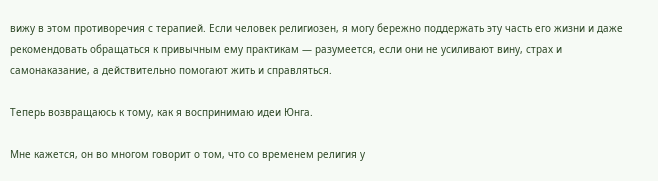вижу в этом противоречия с терапией. Если человек религиозен, я могу бережно поддержать эту часть его жизни и даже рекомендовать обращаться к привычным ему практикам — разумеется, если они не усиливают вину, страх и самонаказание, а действительно помогают жить и справляться.

Теперь возвращаюсь к тому, как я воспринимаю идеи Юнга.

Мне кажется, он во многом говорит о том, что со временем религия у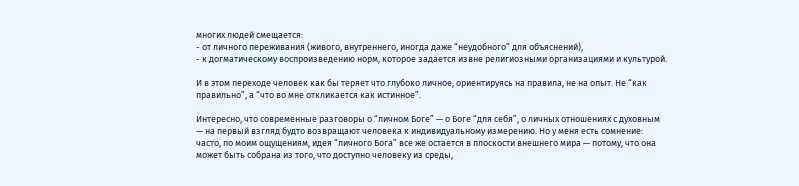многих людей смещается:
- от личного переживания (живого, внутреннего, иногда даже “неудобного” для объяснений),
- к догматическому воспроизведению норм, которое задается извне религиозными организациями и культурой.

И в этом переходе человек как бы теряет что глубоко личное, ориентируясь на правила, не на опыт. Не “как правильно”, а “что во мне откликается как истинное”.

Интересно, что современные разговоры о “личном Боге” — о Боге “для себя”, о личных отношениях с духовным — на первый взгляд будто возвращают человека к индивидуальному измерению. Но у меня есть сомнение: часто, по моим ощущениям, идея “личного Бога” все же остается в плоскости внешнего мира — потому, что она может быть собрана из того, что доступно человеку из среды,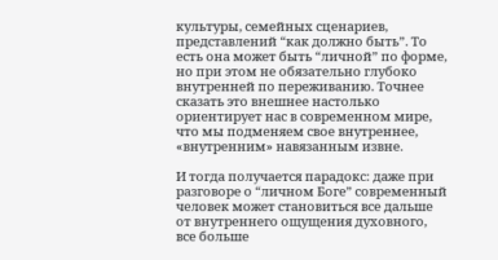культуры, семейных сценариев, представлений “как должно быть”. То есть она может быть “личной” по форме, но при этом не обязательно глубоко внутренней по переживанию. Точнее сказать это внешнее настолько ориентирует нас в современном мире, что мы подменяем свое внутреннее, «внутренним» навязанным извне.

И тогда получается парадокс: даже при разговоре о “личном Боге” современный человек может становиться все дальше от внутреннего ощущения духовного, все больше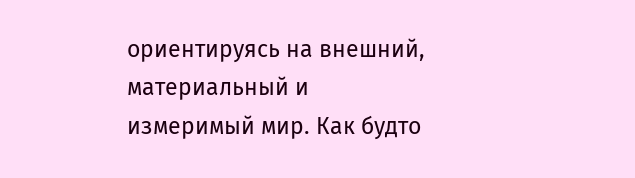ориентируясь на внешний, материальный и измеримый мир. Как будто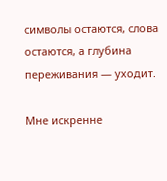символы остаются, слова остаются, а глубина переживания — уходит.

Мне искренне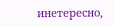инетересно,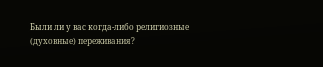Были ли у вас когда-либо религиозные (духовные) переживания?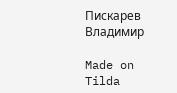Пискарев Владимир

Made on
Tilda